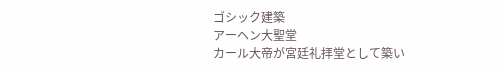ゴシック建築
アーヘン大聖堂
カール大帝が宮廷礼拝堂として築い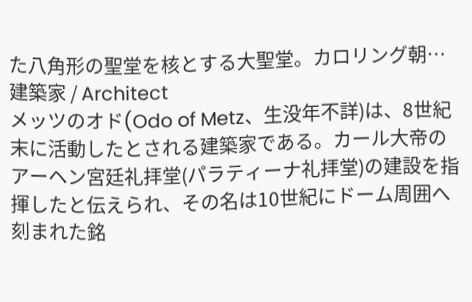た八角形の聖堂を核とする大聖堂。カロリング朝…
建築家 / Architect
メッツのオド(Odo of Metz、生没年不詳)は、8世紀末に活動したとされる建築家である。カール大帝のアーヘン宮廷礼拝堂(パラティーナ礼拝堂)の建設を指揮したと伝えられ、その名は10世紀にドーム周囲へ刻まれた銘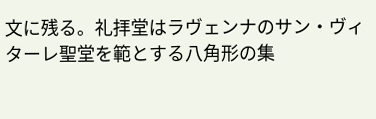文に残る。礼拝堂はラヴェンナのサン・ヴィターレ聖堂を範とする八角形の集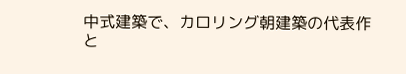中式建築で、カロリング朝建築の代表作と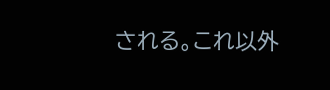される。これ以外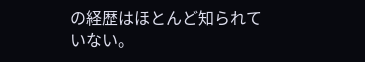の経歴はほとんど知られていない。